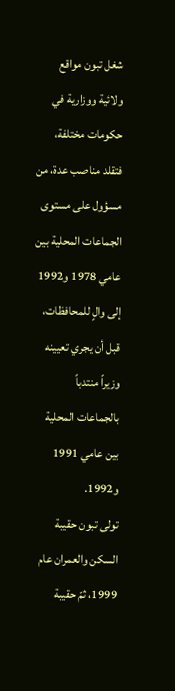شغل تبون مواقع ولائية ووزارية في حكومات مختلفة، فتقلد مناصب عدة، من مسؤول على مستوى الجماعات المحلية بين عامي 1978 و1992 إلى والٍ للمحافظات، قبل أن يجري تعيينه وزيراً منتدباً بالجماعات المحلية بين عامي 1991 و1992.
تولى تبون حقيبة السكن والعمران عام 1999، ثمّ حقيبة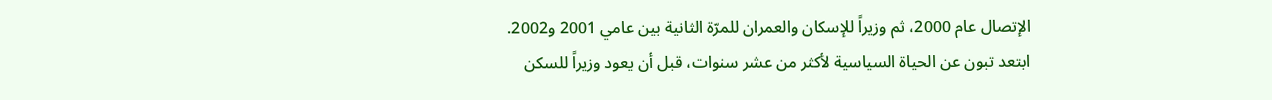الإتصال عام 2000، ثم وزيراً للإسكان والعمران للمرّة الثانية بين عامي 2001 و2002.
ابتعد تبون عن الحياة السياسية لأكثر من عشر سنوات، قبل أن يعود وزيراً للسكن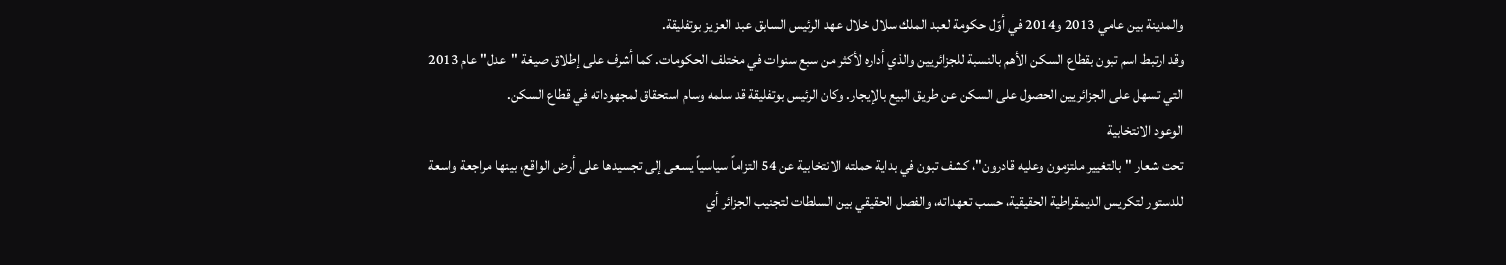والمدينة بين عامي 2013 و2014 في أوّل حكومة لعبد الملك سلال خلال عهد الرئيس السابق عبد العزيز بوتفليقة.
وقد ارتبط اسم تبون بقطاع السكن الأهم بالنسبة للجزائريين والذي أداره لأكثر من سبع سنوات في مختلف الحكومات. كما أشرف على إطلاق صيغة "عدل" عام 2013 التي تسهل على الجزائريين الحصول على السكن عن طريق البيع بالإيجار. وكان الرئيس بوتفليقة قد سلمه وسام استحقاق لمجهوداته في قطاع السكن.
الوعود الانتخابية
تحت شعار "بالتغيير ملتزمون وعليه قادرون"، كشف تبون في بداية حملته الانتخابية عن 54 التزاماً سياسياً يسعى إلى تجسيدها على أرض الواقع، بينها مراجعة واسعة للدستور لتكريس الديمقراطية الحقيقية، حسب تعهداته، والفصل الحقيقي بين السلطات لتجنيب الجزائر أي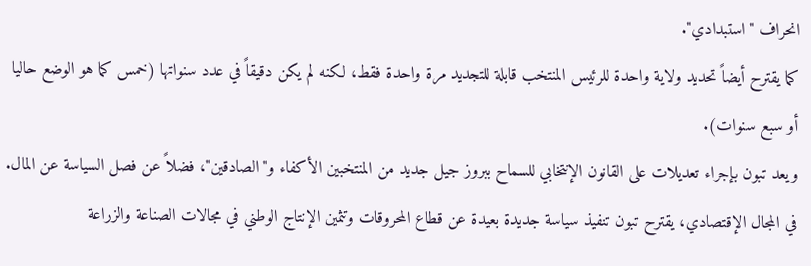انحراف "استبدادي".
كما يقترح أيضاً تحديد ولاية واحدة للرئيس المنتخب قابلة للتجديد مرة واحدة فقط، لكنه لم يكن دقيقاً في عدد سنواتها (خمس كما هو الوضع حاليا أو سبع سنوات).
ويعد تبون بإجراء تعديلات على القانون الإنتخابي للسماح ببروز جيل جديد من المنتخبين الأكفاء و"الصادقين"، فضلاً عن فصل السياسة عن المال.
في المجال الإقتصادي، يقترح تبون تنفيذ سياسة جديدة بعيدة عن قطاع المحروقات وتثمين الإنتاج الوطني في مجالات الصناعة والزراعة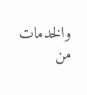والخدمات من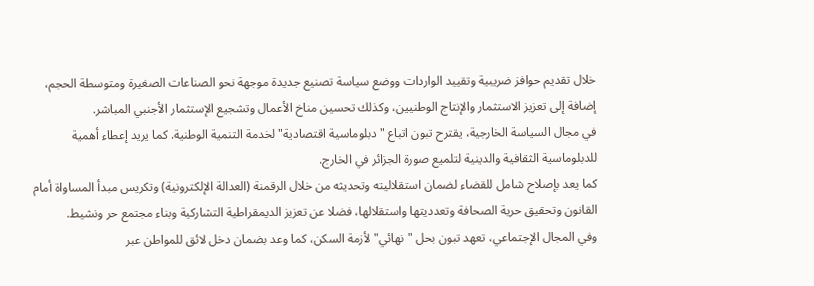خلال تقديم حوافز ضريبية وتقييد الواردات ووضع سياسة تصنيع جديدة موجهة نحو الصناعات الصغيرة ومتوسطة الحجم، إضافة إلى تعزيز الاستثمار والإنتاج الوطنيين، وكذلك تحسين مناخ الأعمال وتشجيع الإستثمار الأجنبي المباشر.
في مجال السياسة الخارجية، يقترح تبون اتباع "دبلوماسية اقتصادية" لخدمة التنمية الوطنية. كما يريد إعطاء أهمية للدبلوماسية الثقافية والدينية لتلميع صورة الجزائر في الخارج.
كما يعد بإصلاح شامل للقضاء لضمان استقلاليته وتحديثه من خلال الرقمنة (العدالة الإلكترونية) وتكريس مبدأ المساواة أمام القانون وتحقيق حرية الصحافة وتعدديتها واستقلالها، فضلا عن تعزيز الديمقراطية التشاركية وبناء مجتمع حر ونشيط.
وفي المجال الإجتماعي، تعهد تبون بحل "نهائي" لأزمة السكن، كما وعد بضمان دخل لائق للمواطن عبر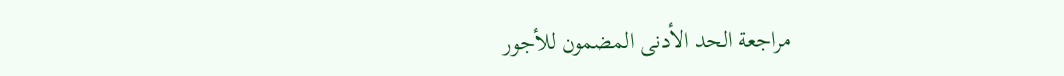مراجعة الحد الأدنى المضمون للأجور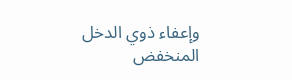وإعفاء ذوي الدخل المنخفض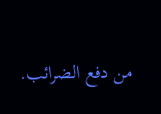من دفع الضرائب.